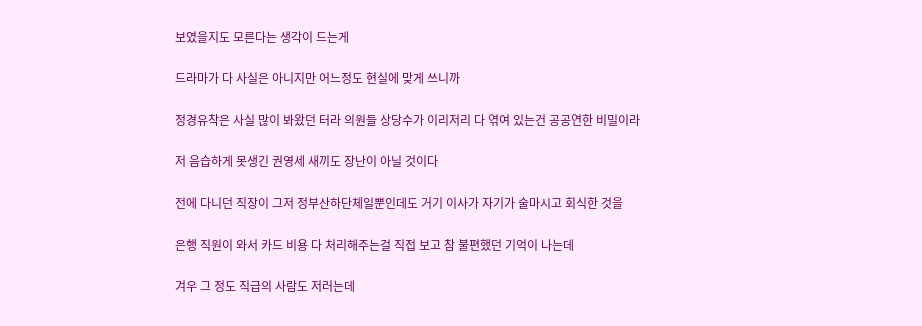보였을지도 모른다는 생각이 드는게

드라마가 다 사실은 아니지만 어느정도 현실에 맞게 쓰니까

정경유착은 사실 많이 봐왔던 터라 의원들 상당수가 이리저리 다 엮여 있는건 공공연한 비밀이라

저 음습하게 못생긴 권영세 새끼도 장난이 아닐 것이다

전에 다니던 직장이 그저 정부산하단체일뿐인데도 거기 이사가 자기가 술마시고 회식한 것을

은행 직원이 와서 카드 비용 다 처리해주는걸 직접 보고 참 불편했던 기억이 나는데

겨우 그 정도 직급의 사람도 저러는데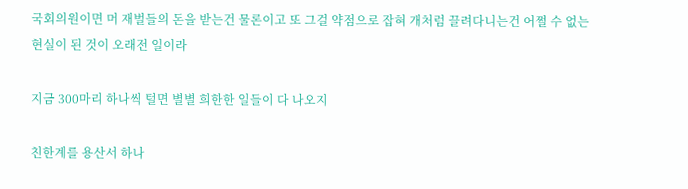국회의원이면 머 재벌들의 돈을 받는건 물론이고 또 그걸 약점으로 잡혀 개처럼 끌려다니는건 어쩔 수 없는 현실이 된 것이 오래전 일이라

지금 300마리 하나씩 털면 별별 희한한 일들이 다 나오지

친한계를 용산서 하나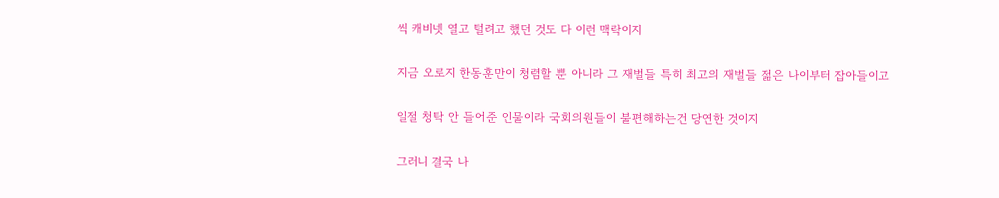씩 캐비넷 열고 털려고 했던 것도 다 이런 맥락이지

지금 오로지 한동훈만이 청렴할 뿐 아니라 그 재벌들 특히 최고의 재벌들 젊은 나이부터 잡아들이고

일절 청탁 안 들어준 인물이라 국회의원들이 불편해하는건 당연한 것이지

그러니 결국 나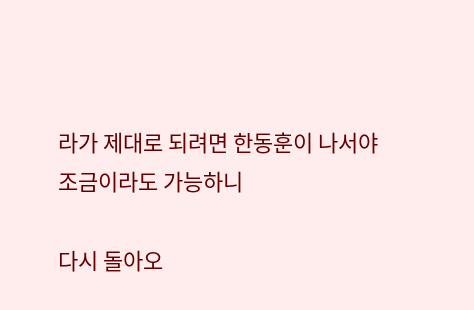라가 제대로 되려면 한동훈이 나서야 조금이라도 가능하니

다시 돌아오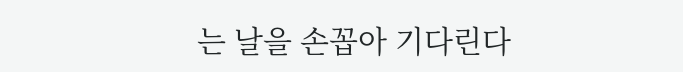는 날을 손꼽아 기다린다